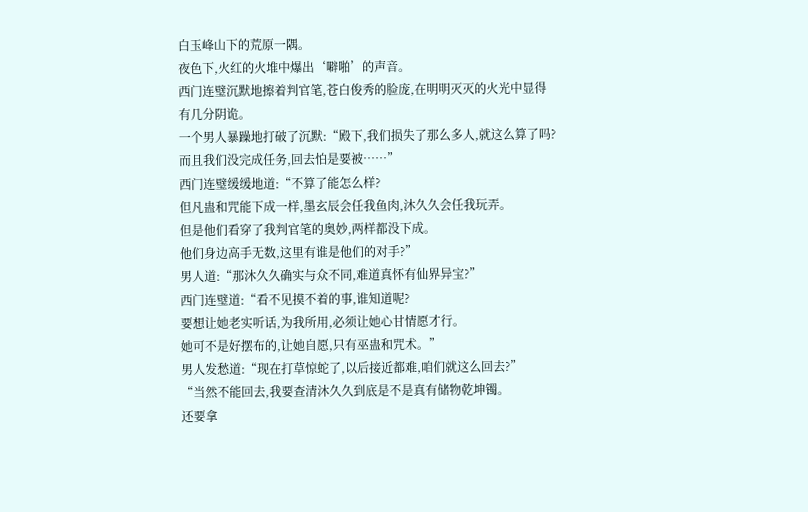白玉峰山下的荒原一隅。
夜色下,火红的火堆中爆出‘噼啪’的声音。
西门连璧沉默地擦着判官笔,苍白俊秀的脸庞,在明明灭灭的火光中显得有几分阴诡。
一个男人暴躁地打破了沉默:“殿下,我们损失了那么多人,就这么算了吗?
而且我们没完成任务,回去怕是要被……”
西门连璧缓缓地道:“不算了能怎么样?
但凡蛊和咒能下成一样,墨玄辰会任我鱼肉,沐久久会任我玩弄。
但是他们看穿了我判官笔的奥妙,两样都没下成。
他们身边高手无数,这里有谁是他们的对手?”
男人道:“那沐久久确实与众不同,难道真怀有仙界异宝?”
西门连璧道:“看不见摸不着的事,谁知道呢?
要想让她老实听话,为我所用,必须让她心甘情愿才行。
她可不是好摆布的,让她自愿,只有巫蛊和咒术。”
男人发愁道:“现在打草惊蛇了,以后接近都难,咱们就这么回去?”
“当然不能回去,我要查清沐久久到底是不是真有储物乾坤镯。
还要拿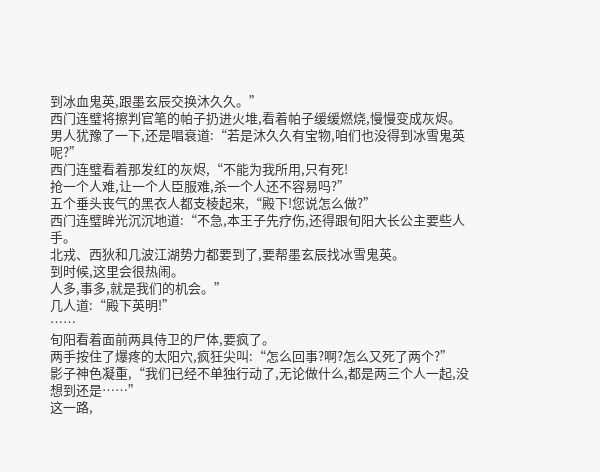到冰血鬼英,跟墨玄辰交换沐久久。”
西门连璧将擦判官笔的帕子扔进火堆,看着帕子缓缓燃烧,慢慢变成灰烬。
男人犹豫了一下,还是唱衰道:“若是沐久久有宝物,咱们也没得到冰雪鬼英呢?”
西门连璧看着那发红的灰烬,“不能为我所用,只有死!
抢一个人难,让一个人臣服难,杀一个人还不容易吗?”
五个垂头丧气的黑衣人都支棱起来,“殿下!您说怎么做?”
西门连璧眸光沉沉地道:“不急,本王子先疗伤,还得跟旬阳大长公主要些人手。
北戎、西狄和几波江湖势力都要到了,要帮墨玄辰找冰雪鬼英。
到时候,这里会很热闹。
人多,事多,就是我们的机会。”
几人道:“殿下英明!”
……
旬阳看着面前两具侍卫的尸体,要疯了。
两手按住了爆疼的太阳穴,疯狂尖叫:“怎么回事?啊?怎么又死了两个?”
影子神色凝重,“我们已经不单独行动了,无论做什么,都是两三个人一起,没想到还是……”
这一路,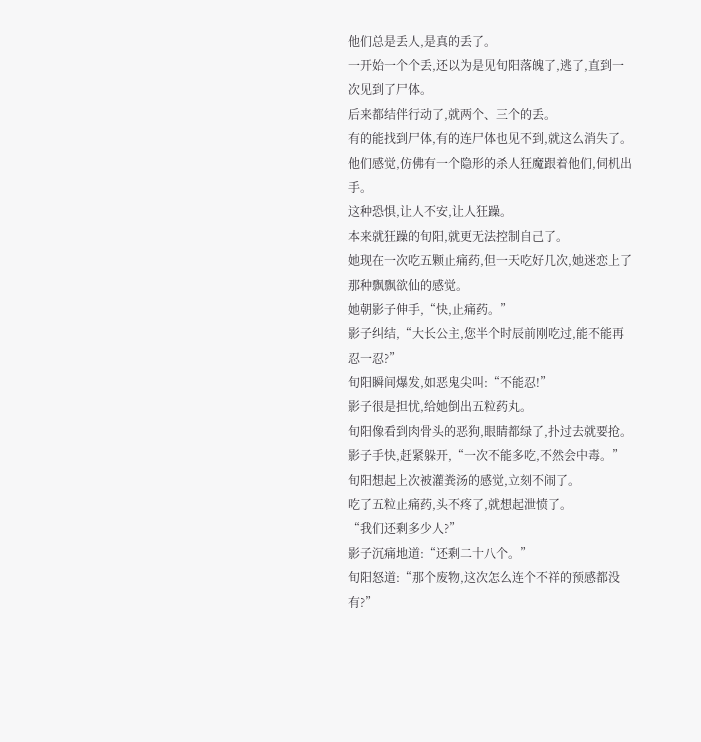他们总是丢人,是真的丢了。
一开始一个个丢,还以为是见旬阳落魄了,逃了,直到一次见到了尸体。
后来都结伴行动了,就两个、三个的丢。
有的能找到尸体,有的连尸体也见不到,就这么消失了。
他们感觉,仿佛有一个隐形的杀人狂魔跟着他们,伺机出手。
这种恐惧,让人不安,让人狂躁。
本来就狂躁的旬阳,就更无法控制自己了。
她现在一次吃五颗止痛药,但一天吃好几次,她迷恋上了那种飘飘欲仙的感觉。
她朝影子伸手,“快,止痛药。”
影子纠结,“大长公主,您半个时辰前刚吃过,能不能再忍一忍?”
旬阳瞬间爆发,如恶鬼尖叫:“不能忍!”
影子很是担忧,给她倒出五粒药丸。
旬阳像看到肉骨头的恶狗,眼睛都绿了,扑过去就要抢。
影子手快,赶紧躲开,“一次不能多吃,不然会中毒。”
旬阳想起上次被灌粪汤的感觉,立刻不闹了。
吃了五粒止痛药,头不疼了,就想起泄愤了。
“我们还剩多少人?”
影子沉痛地道:“还剩二十八个。”
旬阳怒道:“那个废物,这次怎么连个不祥的预感都没有?”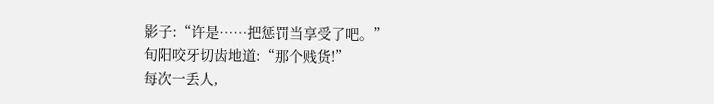影子:“许是……把惩罚当享受了吧。”
旬阳咬牙切齿地道:“那个贱货!”
每次一丢人,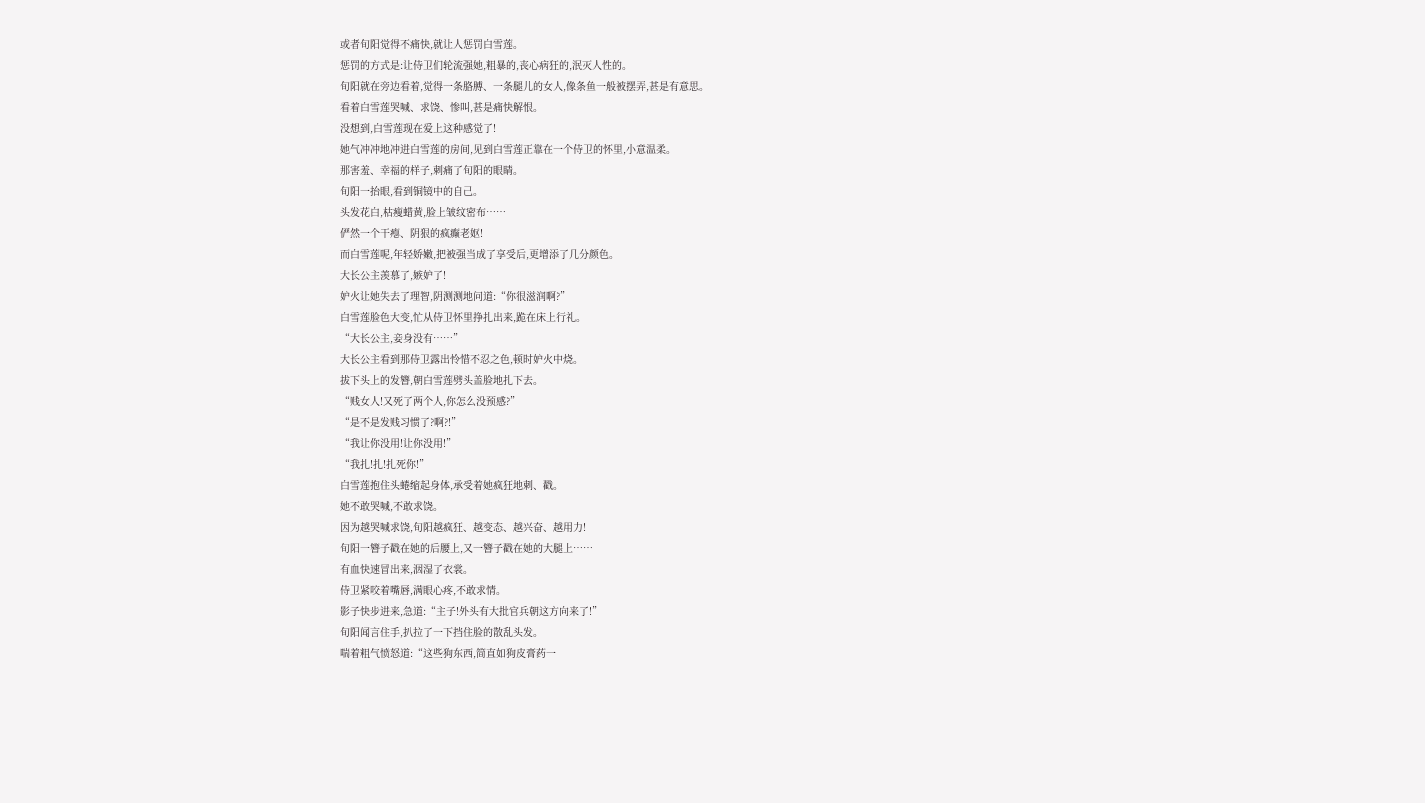或者旬阳觉得不痛快,就让人惩罚白雪莲。
惩罚的方式是:让侍卫们轮流强她,粗暴的,丧心病狂的,泯灭人性的。
旬阳就在旁边看着,觉得一条胳膊、一条腿儿的女人,像条鱼一般被摆弄,甚是有意思。
看着白雪莲哭喊、求饶、惨叫,甚是痛快解恨。
没想到,白雪莲现在爱上这种感觉了!
她气冲冲地冲进白雪莲的房间,见到白雪莲正靠在一个侍卫的怀里,小意温柔。
那害羞、幸福的样子,刺痛了旬阳的眼睛。
旬阳一抬眼,看到铜镜中的自己。
头发花白,枯瘦蜡黄,脸上皱纹密布……
俨然一个干瘪、阴狠的疯癫老妪!
而白雪莲呢,年轻娇嫩,把被强当成了享受后,更增添了几分颜色。
大长公主羡慕了,嫉妒了!
妒火让她失去了理智,阴测测地问道:“你很滋润啊?”
白雪莲脸色大变,忙从侍卫怀里挣扎出来,跪在床上行礼。
“大长公主,妾身没有……”
大长公主看到那侍卫露出怜惜不忍之色,顿时妒火中烧。
拔下头上的发簪,朝白雪莲劈头盖脸地扎下去。
“贱女人!又死了两个人,你怎么没预感?”
“是不是发贱习惯了?啊?!”
“我让你没用!让你没用!”
“我扎!扎!扎死你!”
白雪莲抱住头蜷缩起身体,承受着她疯狂地刺、戳。
她不敢哭喊,不敢求饶。
因为越哭喊求饶,旬阳越疯狂、越变态、越兴奋、越用力!
旬阳一簪子戳在她的后腰上,又一簪子戳在她的大腿上……
有血快速冒出来,洇湿了衣裳。
侍卫紧咬着嘴唇,满眼心疼,不敢求情。
影子快步进来,急道:“主子!外头有大批官兵朝这方向来了!”
旬阳闻言住手,扒拉了一下挡住脸的散乱头发。
喘着粗气愤怒道:“这些狗东西,简直如狗皮膏药一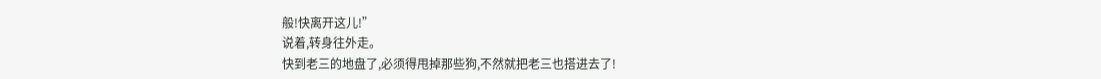般!快离开这儿!”
说着,转身往外走。
快到老三的地盘了,必须得甩掉那些狗,不然就把老三也搭进去了!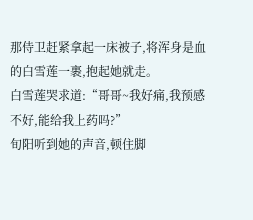那侍卫赶紧拿起一床被子,将浑身是血的白雪莲一裹,抱起她就走。
白雪莲哭求道:“哥哥~我好痛,我预感不好,能给我上药吗?”
旬阳听到她的声音,顿住脚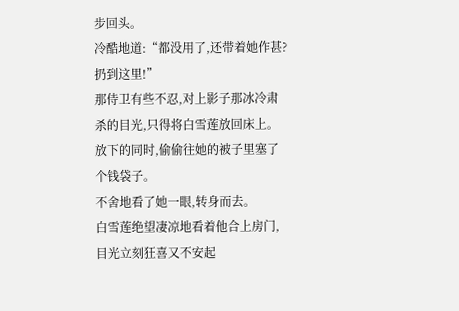步回头。
冷酷地道:“都没用了,还带着她作甚?扔到这里!”
那侍卫有些不忍,对上影子那冰冷肃杀的目光,只得将白雪莲放回床上。
放下的同时,偷偷往她的被子里塞了个钱袋子。
不舍地看了她一眼,转身而去。
白雪莲绝望凄凉地看着他合上房门,目光立刻狂喜又不安起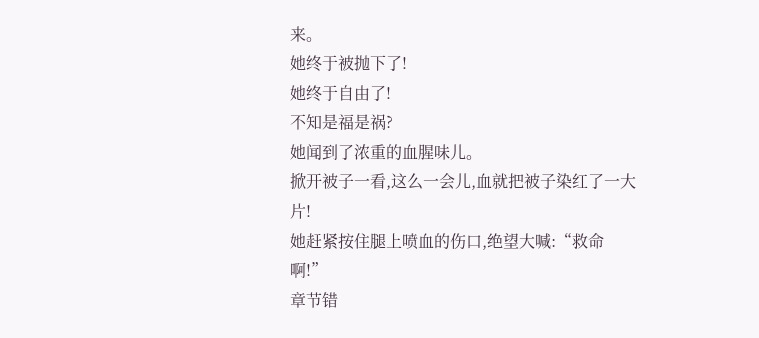来。
她终于被抛下了!
她终于自由了!
不知是福是祸?
她闻到了浓重的血腥味儿。
掀开被子一看,这么一会儿,血就把被子染红了一大片!
她赶紧按住腿上喷血的伤口,绝望大喊:“救命啊!”
章节错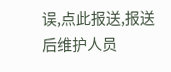误,点此报送,报送后维护人员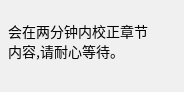会在两分钟内校正章节内容,请耐心等待。